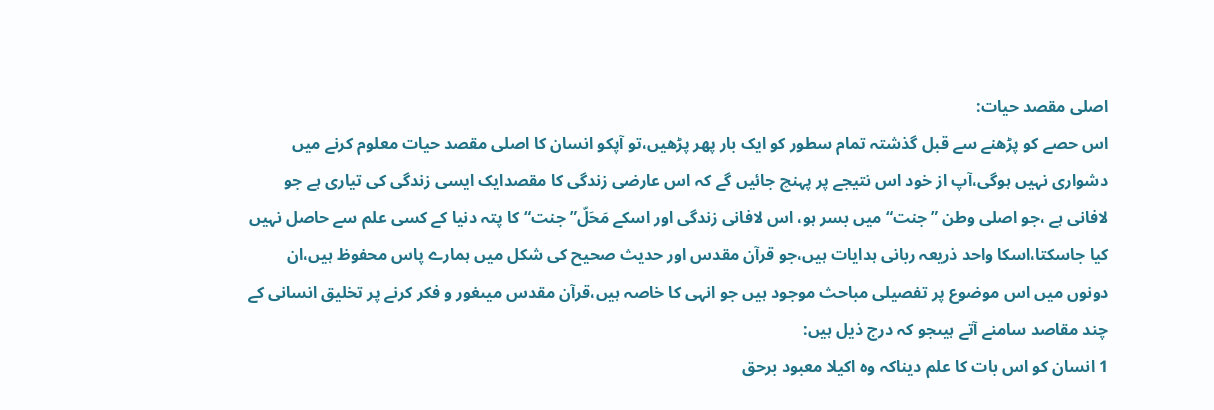اصلی مقصد حیات:
اس حصے کو پڑھنے سے قبل گذشتہ تمام سطور کو ایک بار پھر پڑھیں،تو آپکو انسان کا اصلی مقصد حیات معلوم کرنے میں دشواری نہیں ہوگی،آپ از خود اس نتیجے پر پہنچ جائیں گے کہ اس عارضی زندگی کا مقصدایک ایسی زندگی کی تیاری ہے جو لافانی ہے ،جو اصلی وطن ”جنت“میں بسر ہو، اس لافانی زندگی اور اسکے مَحَلّ”جنت“کا پتہ دنیا کے کسی علم سے حاصل نہیں کیا جاسکتا،اسکا واحد ذریعہ ربانی ہدایات ہیں،جو قرآن مقدس اور حدیث صحیح کی شکل میں ہمارے پاس محفوظ ہیں،ان دونوں میں اس موضوع پر تفصیلی مباحث موجود ہیں جو انہی کا خاصہ ہیں،قرآن مقدس میںغور و فکر کرنے پر تخلیق انسانی کے چند مقاصد سامنے آتے ہیںجو کہ درج ذیل ہیں:
1 انسان کو اس بات کا علم دیناکہ وہ اکیلا معبود برحق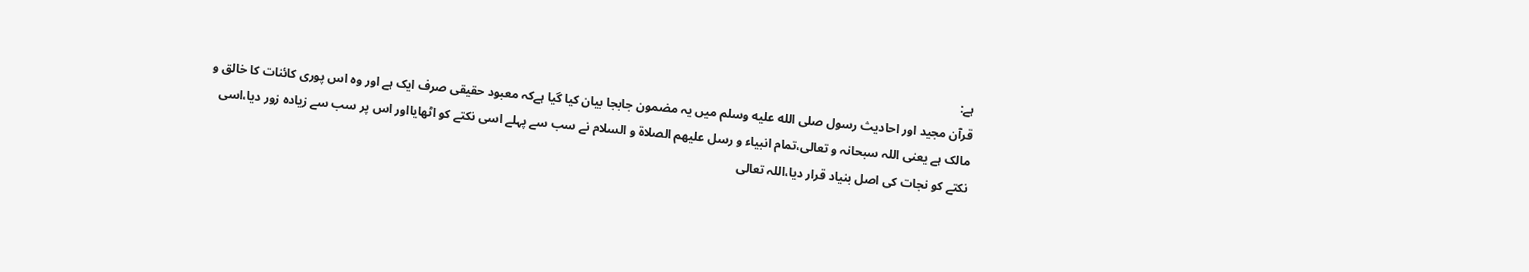ہے:
قرآن مجید اور احادیث رسول صلى الله عليه وسلم میں یہ مضمون جابجا بیان کیا گیا ہےکہ معبود حقیقی صرف ایک ہے اور وہ اس پوری کائنات کا خالق و مالک ہے یعنی اللہ سبحانہ و تعالی،تمام انبیاء و رسل علیھم الصلاۃ و السلام نے سب سے پہلے اسی نکتے کو اٹھایااور اس پر سب سے زیادہ زور دیا،اسی نکتے کو نجات کی اصل بنیاد قرار دیا،اللہ تعالی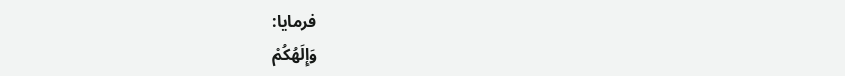فرمایا:
وَإِلَهُكُمْ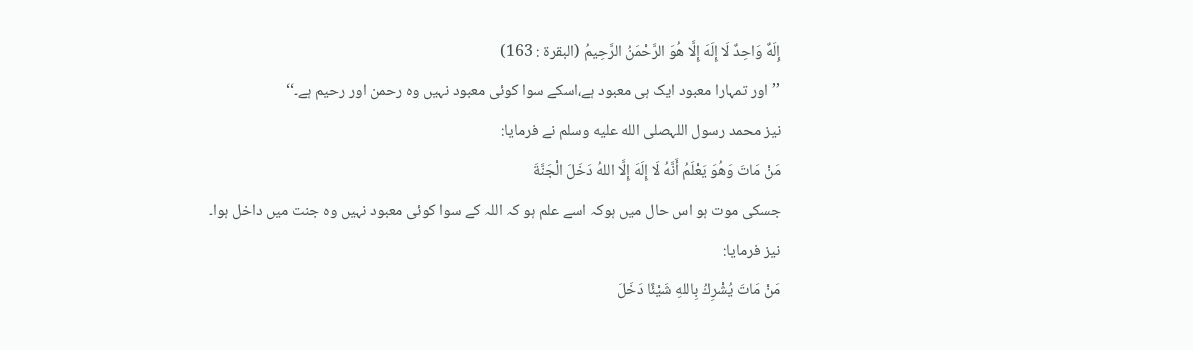إِلَهٌ وَاحِدٌ لَا إِلَهَ إِلَّا هُوَ الرَّحْمَنُ الرَّحِيمُ (البقرة : 163)
’’اور تمہارا معبود ایک ہی معبود ہے،اسکے سوا کوئی معبود نہیں وہ رحمن اور رحیم ہے۔‘‘
نیز محمد رسول اللہصلى الله عليه وسلم نے فرمایا:
مَنْ مَاتَ وَهُوَ يَعْلَمُ أَنَّهُ لَا إِلَهَ إِلَّا اللهُ دَخَلَ الْجَنَّةَ
جسکی موت ہو اس حال میں ہوکہ اسے علم ہو کہ اللہ کے سوا کوئی معبود نہیں وہ جنت میں داخل ہوا۔
نیز فرمایا:
مَنْ مَاتَ يُشْرِكُ بِاللهِ شَيْئًا دَخَلَ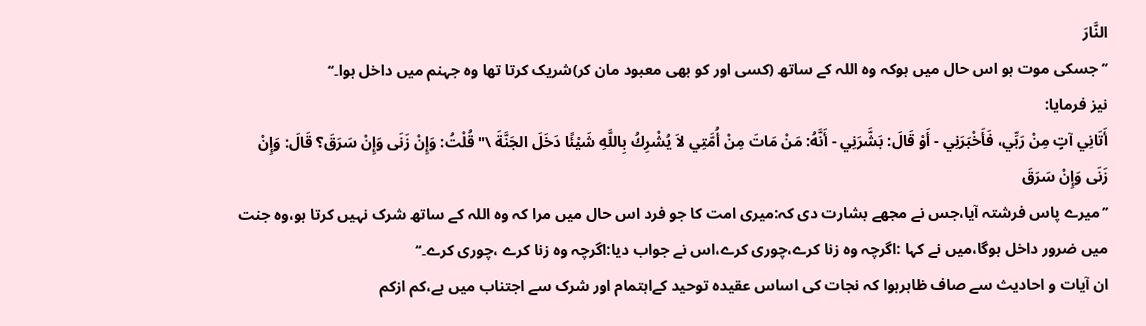النَّارَ
’’جسکی موت ہو اس حال میں ہوکہ وہ اللہ کے ساتھ (کسی اور کو بھی معبود مان کر)شریک کرتا تھا وہ جہنم میں داخل ہوا۔‘‘
نیز فرمایا:
أَتَانِي آتٍ مِنْ رَبِّي، فَأَخْبَرَنِي - أَوْ قَالَ: بَشَّرَنِي - أَنَّهُ: مَنْ مَاتَ مِنْ أُمَّتِي لاَ يُشْرِكُ بِاللَّهِ شَيْئًا دَخَلَ الجَنَّةَ \" قُلْتُ: وَإِنْ زَنَى وَإِنْ سَرَقَ؟ قَالَ: وَإِنْ زَنَى وَإِنْ سَرَقَ
’’میرے پاس فرشتہ آیا،جس نے مجھے بشارت دی کہ:میری امت کا جو فرد اس حال میں مرا کہ وہ اللہ کے ساتھ شرک نہیں کرتا ہو،وہ جنت میں ضرور داخل ہوگا،میں نے کہا :اگرچہ وہ زنا کرے،چوری کرے،اس نے جواب دیا:اگرچہ وہ زنا کرے ،چوری کرے۔‘‘
ان آیات و احادیث سے صاف ظاہرہوا کہ نجات کی اساس عقیدہ توحید کےاہتمام اور شرک سے اجتناب میں ہے،کم ازکم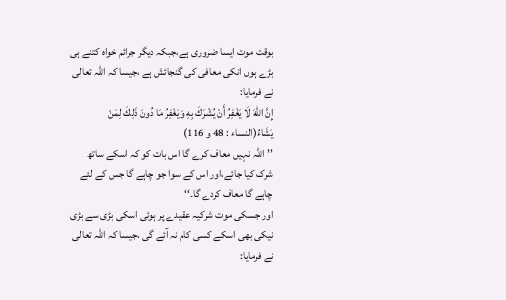بوقت موت ایسا ضروری ہے،جبکہ دیگر جرائم خواہ کتنے ہی بڑے ہوں انکی معافی کی گنجائش ہے ،جیسا کہ اللہ تعالی نے فرمایا:
إِنَّ اللهَ لَا يَغْفِرُ أَنْ يُشْرَكَ بِهِ وَيَغْفِرُ مَا دُونَ ذَلِكَ لِمَنْ يَشَاءُ(النساء : 48 و 116)
’’اللہ نہیں معاف کرے گا اس بات کو کہ اسکے ساتھ شرک کیا جائے،اور اس کے سوا جو چاہے گا جس کے لئے چاہے گا معاف کردے گا۔‘‘
اور جسکی موت شرکیہ عقیدے پر ہوئی اسکی بڑی سے بڑی نیکی بھی اسکے کسی کام نہ آئے گی ،جیسا کہ اللہ تعالی نے فرمایا: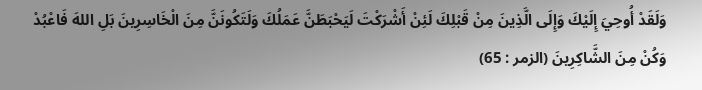وَلَقَدْ أُوحِيَ إِلَيْكَ وَإِلَى الَّذِينَ مِنْ قَبْلِكَ لَئِنْ أَشْرَكْتَ لَيَحْبَطَنَّ عَمَلُكَ وَلَتَكُونَنَّ مِنَ الْخَاسِرِينَ بَلِ اللهَ فَاعْبُدْ وَكُنْ مِنَ الشَّاكِرِينَ (الزمر : 65)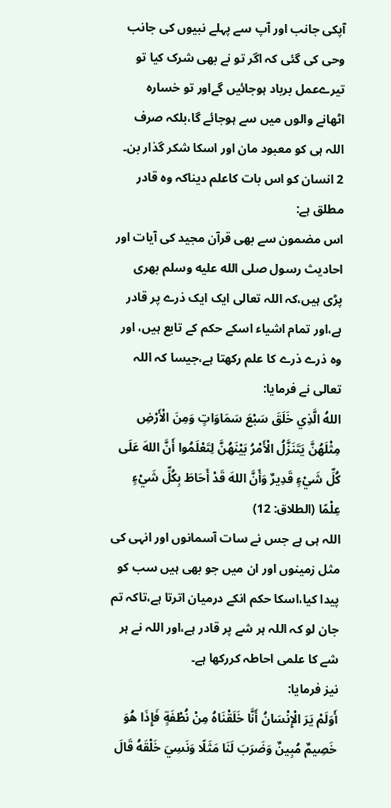آپکی جانب اور آپ سے پہلے نبیوں کی جانب وحی کی گئی کہ اگر تو نے بھی شرک کیا تو تیرےعمل برباد ہوجائیں گےاور تو خسارہ اٹھانے والوں میں سے ہوجائے گا،بلکہ صرف اللہ ہی کو معبود مان اور اسکا شکر گذار بن۔
2 انسان کو اس بات کاعلم دیناکہ وہ قادر مطلق ہے:
اس مضمون سے بھی قرآن مجید کی آیات اور احادیث رسول صلى الله عليه وسلم بھری پڑی ہیں،کہ اللہ تعالی ایک ایک ذرے پر قادر ہے،اور تمام اشیاء اسکے حکم کے تابع ہیں، اور وہ ذرے ذرے کا علم رکھتا ہے،جیسا کہ اللہ تعالی نے فرمایا:
اللهُ الَّذِي خَلَقَ سَبْعَ سَمَاوَاتٍ وَمِنَ الْأَرْضِ مِثْلَهُنَّ يَتَنَزَّلُ الْأَمْرُ بَيْنَهُنَّ لِتَعْلَمُوا أَنَّ اللهَ عَلَى كُلِّ شَيْءٍ قَدِيرٌ وَأَنَّ اللهَ قَدْ أَحَاطَ بِكُلِّ شَيْءٍ عِلْمًا (الطلاق: 12)
اللہ ہی ہے جس نے سات آسمانوں اور انہی کی مثل زمینوں اور ان میں جو بھی ہیں سب کو پیدا کیا،اسکا حکم انکے درمیان اترتا ہے،تاکہ تم جان لو کہ اللہ ہر شے پر قادر ہے،اور اللہ نے ہر شے کا علمی احاطہ کررکھا ہے۔
نیز فرمایا:
أَوَلَمْ يَرَ الْإِنْسَانُ أَنَّا خَلَقْنَاهُ مِنْ نُطْفَةٍ فَإِذَا هُوَ خَصِيمٌ مُبِينٌ وَضَرَبَ لَنَا مَثَلًا وَنَسِيَ خَلْقَهُ قَالَ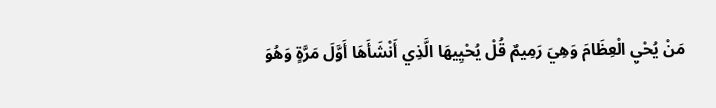مَنْ يُحْيِ الْعِظَامَ وَهِيَ رَمِيمٌ قُلْ يُحْيِيهَا الَّذِي أَنْشَأَهَا أَوَّلَ مَرَّةٍ وَهُوَ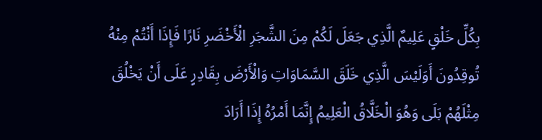بِكُلِّ خَلْقٍ عَلِيمٌ الَّذِي جَعَلَ لَكُمْ مِنَ الشَّجَرِ الْأَخْضَرِ نَارًا فَإِذَا أَنْتُمْ مِنْهُ تُوقِدُونَ أَوَلَيْسَ الَّذِي خَلَقَ السَّمَاوَاتِ وَالْأَرْضَ بِقَادِرٍ عَلَى أَنْ يَخْلُقَ مِثْلَهُمْ بَلَى وَهُوَ الْخَلَّاقُ الْعَلِيمُ إِنَّمَا أَمْرُهُ إِذَا أَرَادَ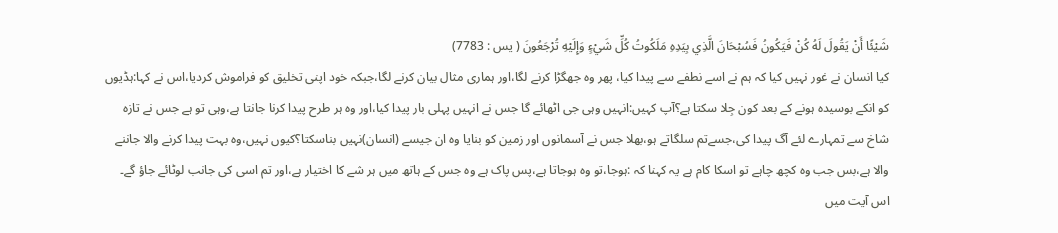شَيْئًا أَنْ يَقُولَ لَهُ كُنْ فَيَكُونُ فَسُبْحَانَ الَّذِي بِيَدِهِ مَلَكُوتُ كُلِّ شَيْءٍ وَإِلَيْهِ تُرْجَعُونَ ( يس : 7783)
کیا انسان نے غور نہیں کیا کہ ہم نے اسے نطفے سے پیدا کیا، پھر وہ جھگڑا کرنے لگا،اور ہماری مثال بیان کرنے لگا،جبکہ خود اپنی تخلیق کو فراموش کردیا،اس نے کہا:ہڈیوں کو انکے بوسیدہ ہونے کے بعد کون جِلا سکتا ہے؟آپ کہیں:انہیں وہی جی اٹھائے گا جس نے انہیں پہلی بار پیدا کیا،اور وہ ہر طرح پیدا کرنا جانتا ہے،وہی تو ہے جس نے تازہ شاخ سے تمہارے لئے آگ پیدا کی،جسےتم سلگاتے ہو،بھلا جس نے آسمانوں اور زمین کو بنایا وہ ان جیسے (انسان)نہیں بناسکتا؟کیوں نہیں،وہ بہت پیدا کرنے والا جاننے والا ہے،بس جب وہ کچھ چاہے تو اسکا کام ہے یہ کہنا کہ :ہوجا،تو وہ ہوجاتا ہے،پس پاک ہے وہ جس کے ہاتھ میں ہر شے کا اختیار ہے،اور تم اسی کی جانب لوٹائے جاؤ گے۔
اس آیت میں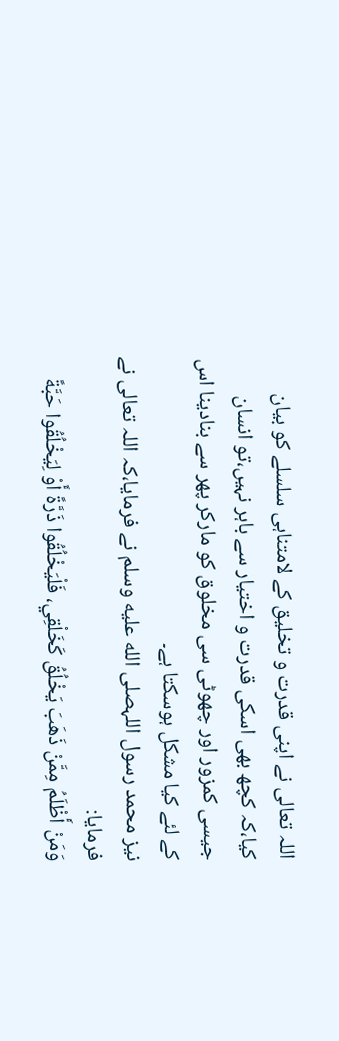اللہ تعالی نے اپنی قدرت و تخلیق کے لامتناہی سلسلے کو بیان کیا،کہ کچھ بھی اسکی قدرت و اختیار سے باہر نہیں،تو انسان جیسی کمزور اور چھوٹی سی مخلوق کو مارکر پھر سے بنادینا اس کے لئے کیا مشکل ہوسکتا ہے۔
نیز محمد رسول اللہصلى الله عليه وسلم نے فرمایا،کہ اللہ تعالی نے فرمایا:
وَمَنْ أَظْلَمُ مِمَّنْ ذَهَبَ يَخْلُقُ كَخَلْقِي، فَلْيَخْلُقُوا ذَرَّةً أَوْ لِيَخْلُقُوا حَبَّةً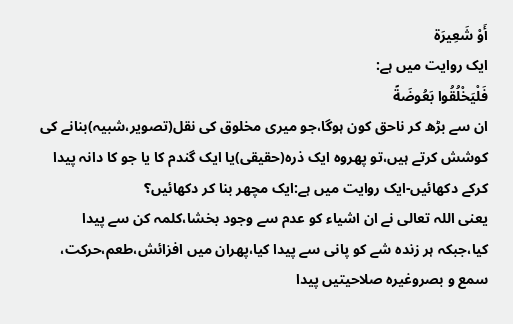أَوْ شَعِيرَة
ایک روایت میں ہے:
فَلْيَخْلُقُوا بَعُوضَةً
ان سے بڑھ کر ناحق کون ہوگا،جو میری مخلوق کی نقل(تصویر،شبیہ)بنانے کی کوشش کرتے ہیں،تو پھروہ ایک ذرہ(حقیقی)یا ایک گندم کا یا جو کا دانہ پیدا کرکے دکھائیں-ایک روایت میں ہے:ایک مچھر بنا کر دکھائیں؟
یعنی اللہ تعالی نے ان اشیاء کو عدم سے وجود بخشا،کلمہ کن سے پیدا کیا،جبکہ ہر زندہ شے کو پانی سے پیدا کیا،پھران میں افزائش،طعم،حرکت، سمع و بصروغیرہ صلاحیتیں پیدا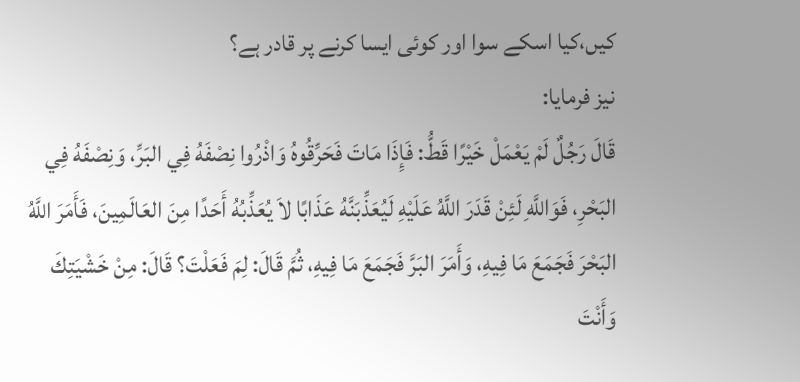کیں،کیا اسکے سوا اور کوئی ایسا کرنے پر قادر ہے؟
نیز فرمایا:
قَالَ رَجُلٌ لَمْ يَعْمَلْ خَيْرًا قَطُّ: فَإِذَا مَاتَ فَحَرِّقُوهُ وَاذْرُوا نِصْفَهُ فِي البَرِّ، وَنِصْفَهُ فِي البَحْرِ، فَوَاللَّهِ لَئِنْ قَدَرَ اللَّهُ عَلَيْهِ لَيُعَذِّبَنَّهُ عَذَابًا لاَ يُعَذِّبُهُ أَحَدًا مِنَ العَالَمِينَ، فَأَمَرَ اللَّهُ البَحْرَ فَجَمَعَ مَا فِيهِ، وَأَمَرَ البَرَّ فَجَمَعَ مَا فِيهِ، ثُمَّ قَالَ: لِمَ فَعَلْتَ؟ قَالَ: مِنْ خَشْيَتِكَ وَأَنْتَ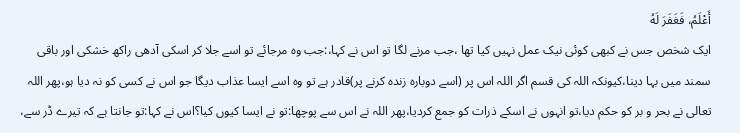أَعْلَمُ، فَغَفَرَ لَهُ
ایک شخص جس نے کبھی کوئی نیک عمل نہیں کیا تھا ،جب مرنے لگا تو اس نے کہا،:جب وہ مرجائے تو اسے جلا کر اسکی آدھی راکھ خشکی اور باقی سمند میں بہا دینا،کیونکہ اللہ کی قسم اگر اللہ اس پر (اسے دوبارہ زندہ کرنے پر)قادر ہے تو وہ اسے ایسا عذاب دیگا جو اس نے کسی کو نہ دیا ہو،پھر اللہ تعالی نے بحر و بر کو حکم دیا،تو انہوں نے اسکے ذرات کو جمع کردیا،پھر اللہ نے اس سے پوچھا:تو نے ایسا کیوں کیا؟اس نے کہا:تو جانتا ہے کہ تیرے ڈر سے،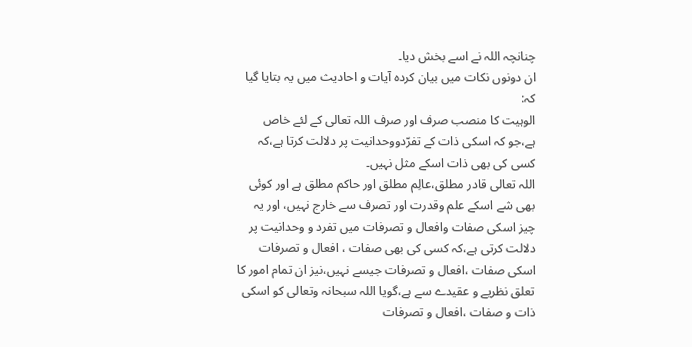چنانچہ اللہ نے اسے بخش دیا۔
ان دونوں نکات میں بیان کردہ آیات و احادیث میں یہ بتایا گیا کہ:
الوہیت کا منصب صرف اور صرف اللہ تعالی کے لئے خاص ہے،جو کہ اسکی ذات کے تفرّدووحدانیت پر دلالت کرتا ہے،کہ کسی کی بھی ذات اسکے مثل نہیں۔
اللہ تعالی قادر مطلق،عالِم مطلق اور حاکم مطلق ہے اور کوئی بھی شے اسکے علم وقدرت اور تصرف سے خارج نہیں، اور یہ چیز اسکی صفات وافعال و تصرفات میں تفرد و وحدانیت پر دلالت کرتی ہے،کہ کسی کی بھی صفات ، افعال و تصرفات اسکی صفات ،افعال و تصرفات جیسے نہیں،نیز ان تمام امور کا تعلق نظریے و عقیدے سے ہے،گویا اللہ سبحانہ وتعالی کو اسکی ذات و صفات ،افعال و تصرفات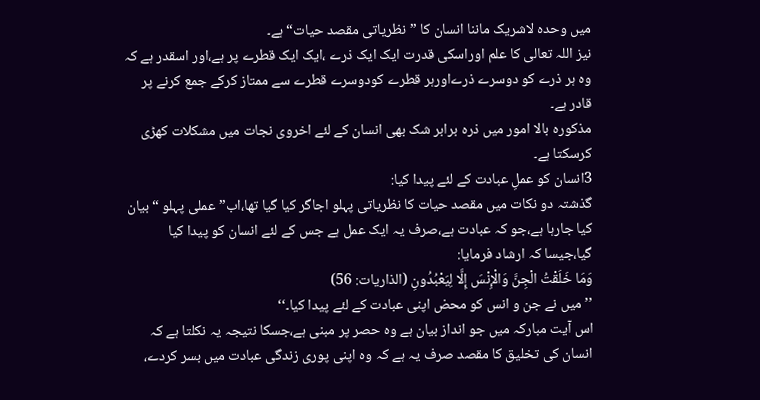میں وحدہ لاشریک ماننا انسان کا ”نظریاتی مقصد حیات“ ہے۔
نیز اللہ تعالی کا علم اوراسکی قدرت ایک ایک ذرے ،ایک ایک قطرے پر ہے،اور اسقدر ہے کہ وہ ہر ذرے کو دوسرے ذرےاورہر قطرے کودوسرے قطرے سے ممتاز کرکے جمع کرنے پر قادر ہے۔
مذکورہ بالا امور میں ذرہ برابر شک بھی انسان کے لئے اخروی نجات میں مشکلات کھڑی کرسکتا ہے۔
3انسان کو عملِ عبادت کے لئے پیدا کیا:
گذشتہ دو نکات میں مقصد حیات کا نظریاتی پہلو اجاگر کیا گیا تھا،اب” عملی پہلو “بیان کیا جارہا ہے،جو کہ عبادت ہے،صرف یہ ایک عمل ہے جس کے لئے انسان کو پیدا کیا گیا،جیسا کہ ارشاد فرمایا:
وَمَا خَلَقْتُ الْجِنَّ وَالْإِنْسَ إِلَّا لِيَعْبُدُونِ (الذاریات: 56)
’’میں نے جن و انس کو محض اپنی عبادت کے لئے پیدا کیا۔‘‘
اس آیت مبارکہ میں جو انداز بیان ہے وہ حصر پر مبنی ہے،جسکا نتیجہ یہ نکلتا ہے کہ انسان کی تخلیق کا مقصد صرف یہ ہے کہ وہ اپنی پوری زندگی عبادت میں بسر کردے،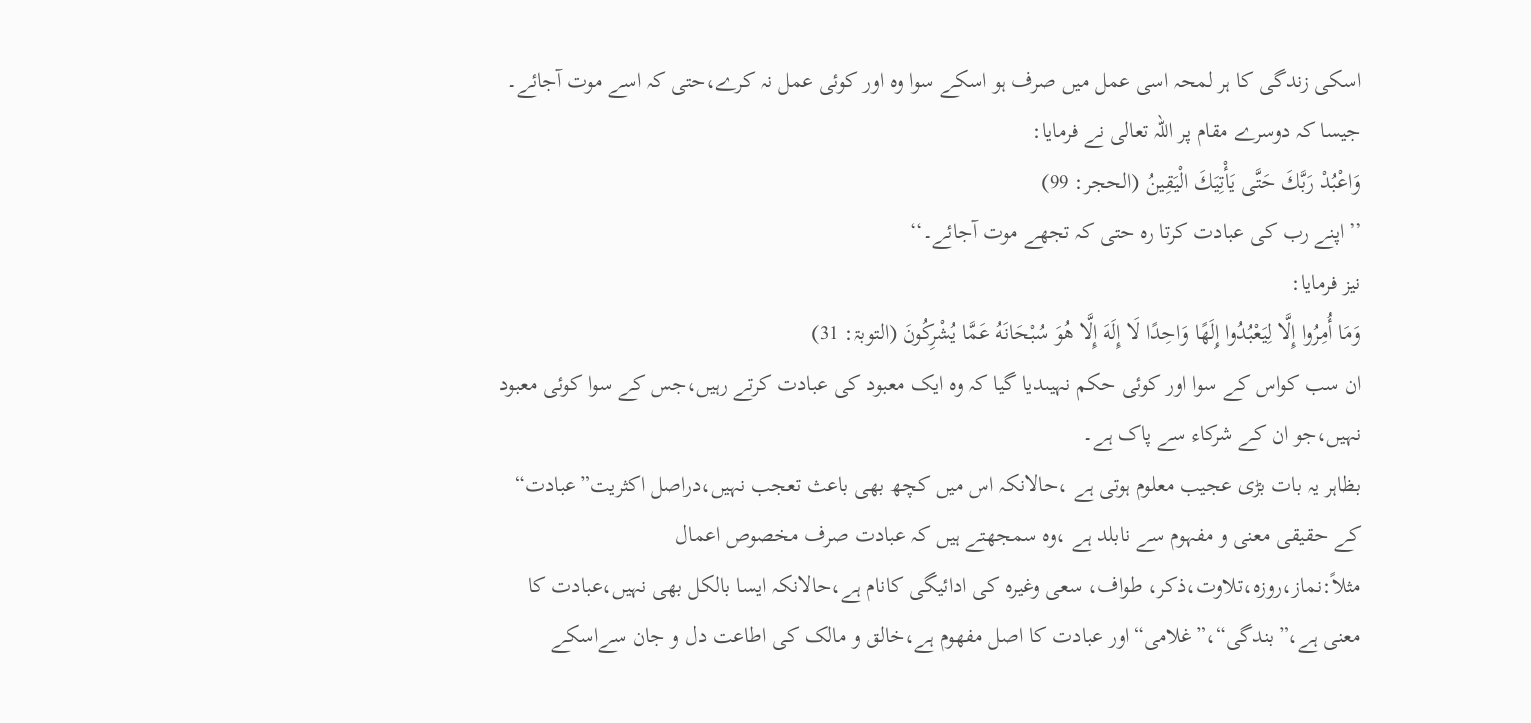اسکی زندگی کا ہر لمحہ اسی عمل میں صرف ہو اسکے سوا وہ اور کوئی عمل نہ کرے،حتی کہ اسے موت آجائے۔
جیسا کہ دوسرے مقام پر اللہ تعالی نے فرمایا:
وَاعْبُدْ رَبَّكَ حَتَّى يَأْتِيَكَ الْيَقِينُ (الحجر: 99)
’’اپنے رب کی عبادت کرتا رہ حتی کہ تجھے موت آجائے۔‘‘
نیز فرمایا:
وَمَا أُمِرُوا إِلَّا لِيَعْبُدُوا إِلَهًا وَاحِدًا لَا إِلَهَ إِلَّا هُوَ سُبْحَانَهُ عَمَّا يُشْرِكُونَ (التوبۃ: 31)
ان سب کواس کے سوا اور کوئی حکم نہیںدیا گیا کہ وہ ایک معبود کی عبادت کرتے رہیں،جس کے سوا کوئی معبود نہیں،جو ان کے شرکاء سے پاک ہے۔
بظاہر یہ بات بڑی عجیب معلوم ہوتی ہے ،حالانکہ اس میں کچھ بھی باعث تعجب نہیں،دراصل اکثریت”عبادت“ کے حقیقی معنی و مفہوم سے نابلد ہے ،وہ سمجھتے ہیں کہ عبادت صرف مخصوص اعمال مثلاً:نماز،روزہ،تلاوت،ذکر، طواف، سعی وغیرہ کی ادائیگی کانام ہے،حالانکہ ایسا بالکل بھی نہیں،عبادت کا معنی ہے،”بندگی“،”غلامی“اور عبادت کا اصل مفھوم ہے،خالق و مالک کی اطاعت دل و جان سےاسکے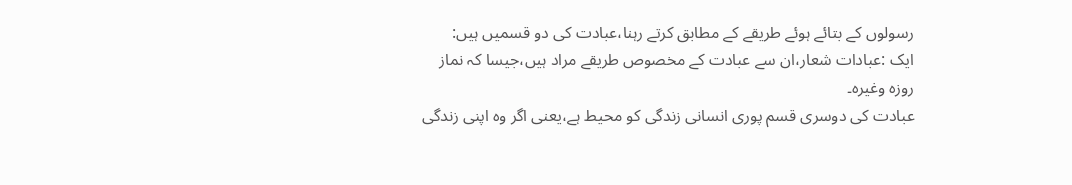رسولوں کے بتائے ہوئے طریقے کے مطابق کرتے رہنا،عبادت کی دو قسمیں ہیں:
ایک :عبادات شعار،ان سے عبادت کے مخصوص طریقے مراد ہیں،جیسا کہ نماز روزہ وغیرہ۔
عبادت کی دوسری قسم پوری انسانی زندگی کو محیط ہے،یعنی اگر وہ اپنی زندگی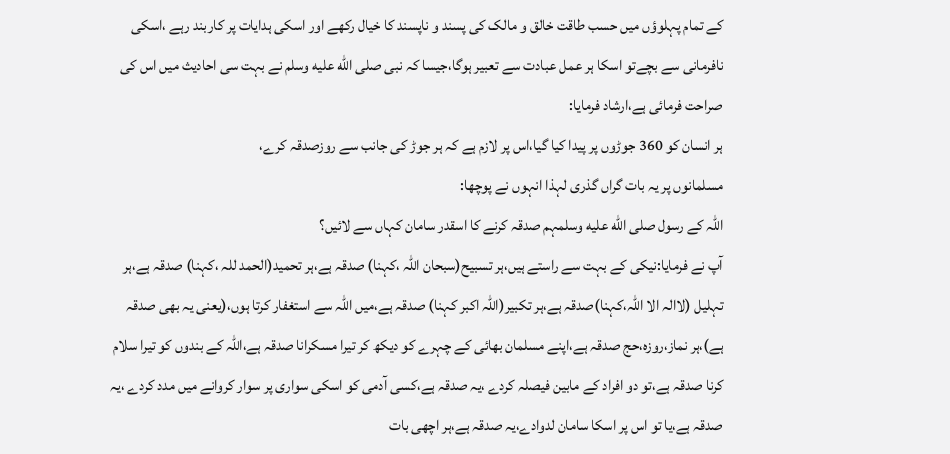کے تمام پہلوؤں میں حسب طاقت خالق و مالک کی پسند و ناپسند کا خیال رکھے اور اسکی ہدایات پر کاربند رہے ،اسکی نافرمانی سے بچےتو اسکا ہر عمل عبادت سے تعبیر ہوگا،جیسا کہ نبی صلى الله عليه وسلم نے بہت سی احادیث میں اس کی صراحت فرمائی ہے،ارشاد فرمایا:
ہر انسان کو 360 جوڑوں پر پیدا کیا گیا،اس پر لازم ہے کہ ہر جوڑ کی جانب سے روزصدقہ کرے،
مسلمانوں پر یہ بات گراں گذری لہذا انہوں نے پوچھا:
اللہ کے رسول صلى الله عليه وسلمہم صدقہ کرنے کا اسقدر سامان کہاں سے لائیں؟
آپ نے فرمایا:نیکی کے بہت سے راستے ہیں،ہر تسبیح(سبحان اللہ ،کہنا) صدقہ ہے،ہر تحمید(الحمد للہ ،کہنا) صدقہ ہے،ہر تہلیل (لاالہ الا اللہ،کہنا)صدقہ ہے،ہر تکبیر(اللہ اکبر کہنا) صدقہ ہے،میں اللہ سے استغفار کرتا ہوں،(یعنی یہ بھی صدقہ ہے)،ہر نماز،روزہ،حج صدقہ ہے،اپنے مسلمان بھائی کے چہرے کو دیکھ کر تیرا مسکرانا صدقہ ہے،اللہ کے بندوں کو تیرا سلام کرنا صدقہ ہے،تو دو افراد کے مابین فیصلہ کردے ،یہ صدقہ ہے،کسی آدمی کو اسکی سواری پر سوار کروانے میں مدد کردے ،یہ صدقہ ہے،یا تو اس پر اسکا سامان لدوادے،یہ صدقہ ہے،ہر اچھی بات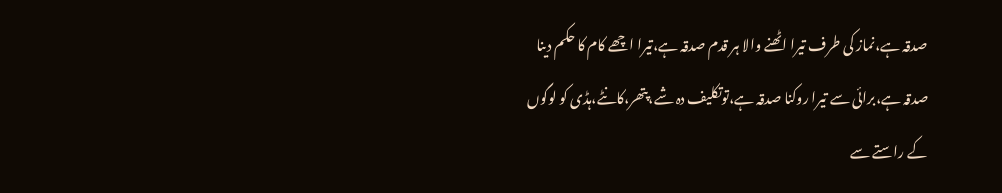صدقہ ہے،نماز کی طرف تیرا اٹھنے والا ہر قدم صدقہ ہے،تیرا اچھے کام کا حکم دینا صدقہ ہے،برائی سے تیرا روکنا صدقہ ہے،توتکلیف دہ شے،پتھر،کانٹے،ہڈی کو لوگوں کے راستے سے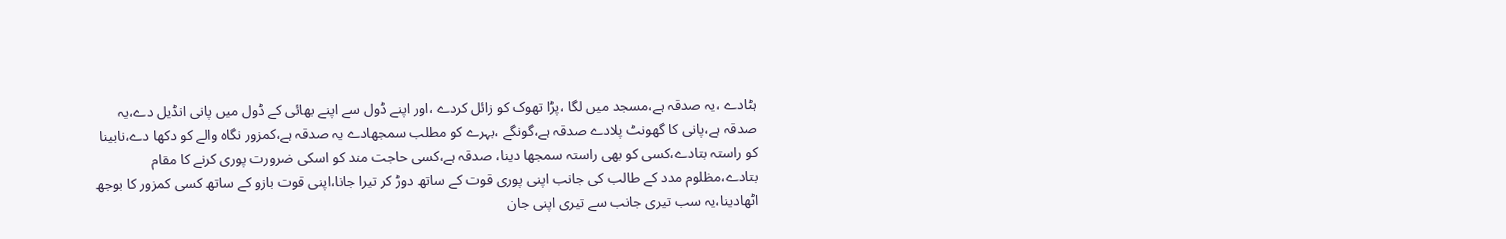ہٹادے ،یہ صدقہ ہے،مسجد میں لگا ،پڑا تھوک کو زائل کردے ،اور اپنے ڈول سے اپنے بھائی کے ڈول میں پانی انڈیل دے،یہ صدقہ ہے،پانی کا گھونٹ پلادے صدقہ ہے،گونگے ،بہرے کو مطلب سمجھادے یہ صدقہ ہے،کمزور نگاہ والے کو دکھا دے،نابینا کو راستہ بتادے،کسی کو بھی راستہ سمجھا دینا، صدقہ ہے،کسی حاجت مند کو اسکی ضرورت پوری کرنے کا مقام بتادے،مظلوم مدد کے طالب کی جانب اپنی پوری قوت کے ساتھ دوڑ کر تیرا جانا،اپنی قوت بازو کے ساتھ کسی کمزور کا بوجھ اٹھادینا،یہ سب تیری جانب سے تیری اپنی جان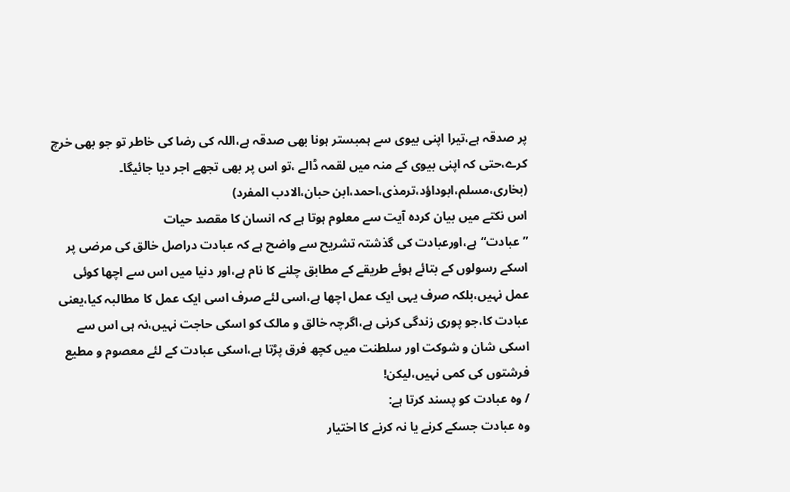پر صدقہ ہے،تیرا اپنی بیوی سے ہمبستر ہونا بھی صدقہ ہے،اللہ کی رضا کی خاطر تو جو بھی خرچ کرے،حتی کہ اپنی بیوی کے منہ میں لقمہ ڈالے ،تو اس پر بھی تجھے اجر دیا جائیگا۔
(بخاری،مسلم،ابوداؤد،ترمذی،احمد،ابن حبان،الادب المفرد)
اس نکتے میں بیان کردہ آیت سے معلوم ہوتا ہے کہ انسان کا مقصد حیات ”عبادت“ہے،اورعبادت کی گذشتہ تشریح سے واضح ہے کہ عبادت دراصل خالق کی مرضی پر اسکے رسولوں کے بتائے ہوئے طریقے کے مطابق چلنے کا نام ہے،اور دنیا میں اس سے اچھا کوئی عمل نہیں،بلکہ صرف یہی ایک عمل اچھا ہے،اسی لئے صرف اسی ایک عمل کا مطالبہ کیا،یعنی عبادت کا،جو پوری زندگی کرنی ہے،اگرچہ خالق و مالک کو اسکی حاجت نہیں،نہ ہی اس سے اسکی شان و شوکت اور سلطنت میں کچھ فرق پڑتا ہے،اسکی عبادت کے لئے معصوم و مطیع فرشتوں کی کمی نہیں،لیکن!
/ وہ عبادت کو پسند کرتا ہے:
وہ عبادت جسکے کرنے یا نہ کرنے کا اختیار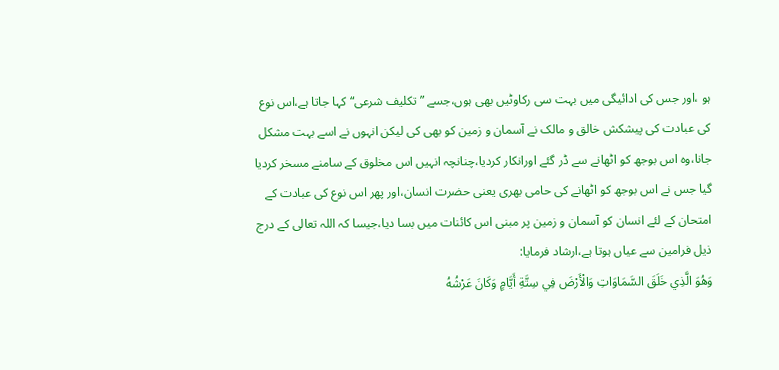ہو ،اور جس کی ادائیگی میں بہت سی رکاوٹیں بھی ہوں،جسے ”تکلیف شرعی“کہا جاتا ہے،اس نوع کی عبادت کی پیشکش خالق و مالک نے آسمان و زمین کو بھی کی لیکن انہوں نے اسے بہت مشکل جانا،وہ اس بوجھ کو اٹھانے سے ڈر گئے اورانکار کردیا،چنانچہ انہیں اس مخلوق کے سامنے مسخر کردیا گیا جس نے اس بوجھ کو اٹھانے کی حامی بھری یعنی حضرت انسان،اور پھر اس نوع کی عبادت کے امتحان کے لئے انسان کو آسمان و زمین پر مبنی اس کائنات میں بسا دیا،جیسا کہ اللہ تعالی کے درج ذیل فرامین سے عیاں ہوتا ہے،ارشاد فرمایا:
وَهُوَ الَّذِي خَلَقَ السَّمَاوَاتِ وَالْأَرْضَ فِي سِتَّةِ أَيَّامٍ وَكَانَ عَرْشُهُ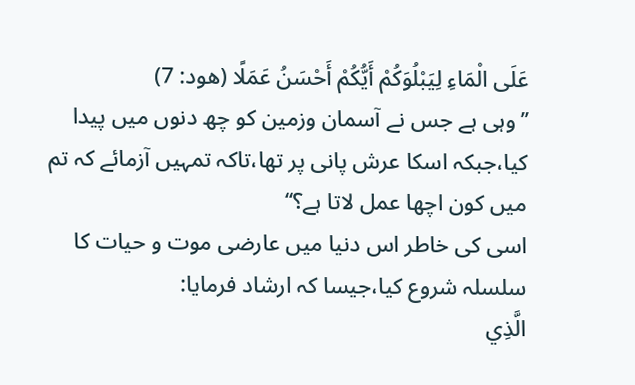عَلَى الْمَاءِ لِيَبْلُوَكُمْ أَيُّكُمْ أَحْسَنُ عَمَلًا (ھود: 7)
’’وہی ہے جس نے آسمان وزمین کو چھ دنوں میں پیدا کیا،جبکہ اسکا عرش پانی پر تھا،تاکہ تمہیں آزمائے کہ تم میں کون اچھا عمل لاتا ہے؟‘‘
اسی کی خاطر اس دنیا میں عارضی موت و حیات کا سلسلہ شروع کیا،جیسا کہ ارشاد فرمایا:
الَّذِي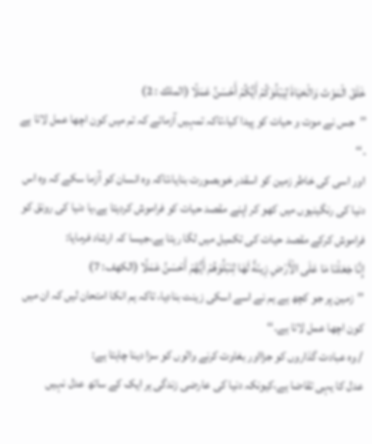خَلَقَ الْمَوْتَ وَالْحَيَاةَ لِيَبْلُوَكُمْ أَيُّكُمْ أَحْسَنُ عَمَلًا (الملك : 2)
’’جس نے موت و حیات کو پیدا کیا،تاکہ تمہیں آزمائے کہ تم میں کون اچھا عمل لاتا ہے ۔‘‘
اور اسی کی خاطر زمین کو اسقدر خوبصورت بنایا،تاکہ وہ انسان کو آزما سکے کہ وہ اس دنیا کی رنگینیوں میں کھو کر اپنے مقصد حیات کو فراموش کردیتا ہے،یا دنیا کی رونق کو فراموش کرکے مقصد حیات کی تکمیل میں لگا رہتا ہے،جیسا کہ ارشاد فرمایا:
إِنَّا جَعَلْنَا مَا عَلَى الْأَرْضِ زِينَةً لَهَا لِنَبْلُوَهُمْ أَيُّهُمْ أَحْسَنُ عَمَلًا (الكهف: 7)
’’زمین پر جو کچھ ہے ہم نے اسے اسکی زینت بنادیا، تاکہ ہم انکا امتحان لیں کہ ان میں کون اچھا عمل لاتا ہے۔‘‘
/ وہ عبادت گذاروں کو جزااور بغاوت کرنے والوں کو سزا دینا چاہتا ہے:
عدل کا یہی تقاضا ہے،کیونکہ دنیا کی عارضی زندگی ہر ایک کے ساتھ عدل نہیں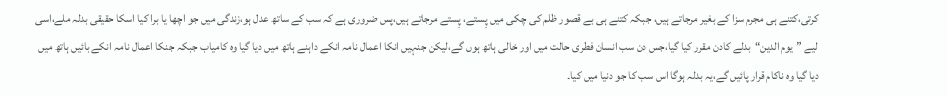کرتی،کتنے ہی مجرم سزا کے بغیر مرجاتے ہیں، جبکہ کتنے ہی بے قصور ظلم کی چکی میں پِستے، پِستے مرجاتے ہیں،پس ضروری ہے کہ سب کے ساتھ عدل ہو،زندگی میں جو اچھا یا برا کیا اسکا حقیقی بدلہ ملے،اسی لیے ”یوم الدین“بدلے کادن مقرر کیا گیا،جس دن سب انسان فطری حالت میں اور خالی ہاتھ ہوں گے،لیکن جنہیں انکا اعمال نامہ انکے داہنے ہاتھ میں دیا گیا وہ کامیاب جبکہ جنکا اعمال نامہ انکے بائیں ہاتھ میں دیا گیا وہ ناکام قرار پائیں گے،یہ بدلہ ہوگا اس سب کا جو دنیا میں کیا۔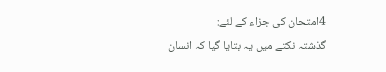4امتحان کی جزاء کے لئے:
گذشتہ نکتے میں یہ بتایا گیا کہ انسان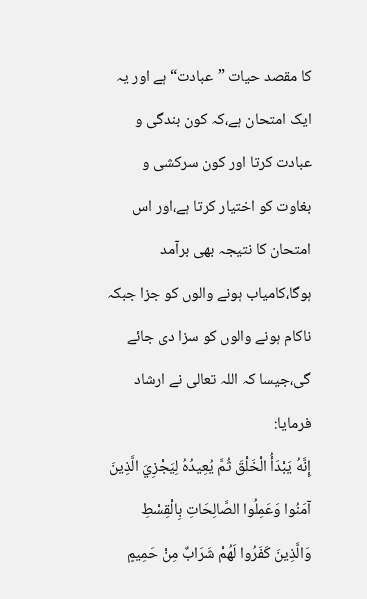کا مقصد حیات ”عبادت“ہے اور یہ ایک امتحان ہے،کہ کون بندگی و عبادت کرتا اور کون سرکشی و بغاوت کو اختیار کرتا ہے،اور اس امتحان کا نتیجہ بھی برآمد ہوگا،کامیاب ہونے والوں کو جزا جبکہ ناکام ہونے والوں کو سزا دی جائے گی،جیسا کہ اللہ تعالی نے ارشاد فرمایا:
إِنَّهُ يَبْدَأُ الْخَلْقَ ثُمَّ يُعِيدُهُ لِيَجْزِيَ الَّذِينَ آمَنُوا وَعَمِلُوا الصَّالِحَاتِ بِالْقِسْطِ وَالَّذِينَ كَفَرُوا لَهُمْ شَرَابٌ مِنْ حَمِيمٍ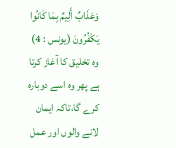وَعَذَابٌ أَلِيمٌ بِمَا كَانُوا يَكْفُرُونَ (يونس : 4)
وہ تخلیق کا آغاز کرتا ہے پھر وہ اسے دوبارہ کرے گا،تاکہ ایمان لانے والوں اور عمل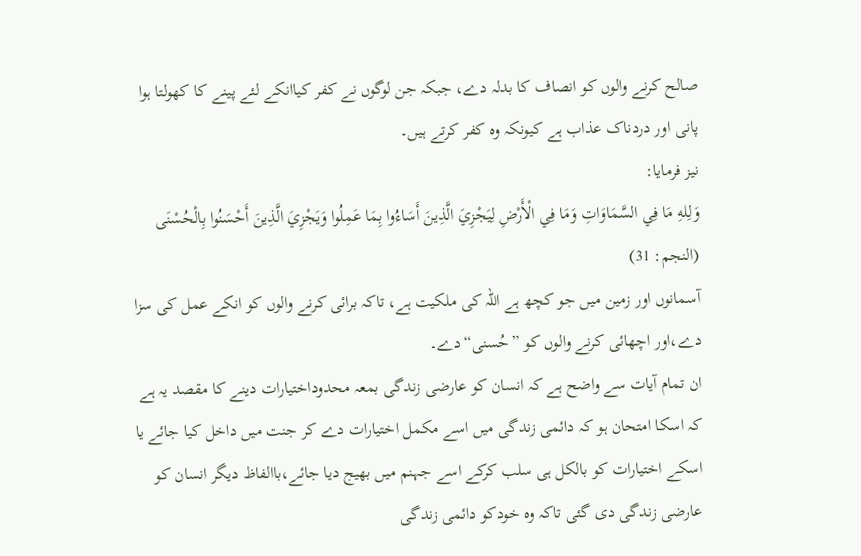صالح کرنے والوں کو انصاف کا بدلہ دے، جبکہ جن لوگوں نے کفر کیاانکے لئے پینے کا کھولتا ہوا پانی اور دردناک عذاب ہے کیونکہ وہ کفر کرتے ہیں۔
نیز فرمایا:
وَلِلهِ مَا فِي السَّمَاوَاتِ وَمَا فِي الْأَرْضِ لِيَجْزِيَ الَّذِينَ أَسَاءُوا بِمَا عَمِلُوا وَيَجْزِيَ الَّذِينَ أَحْسَنُوا بِالْحُسْنَى (النجم: 31)
آسمانوں اور زمین میں جو کچھ ہے اللہ کی ملکیت ہے، تاکہ برائی کرنے والوں کو انکے عمل کی سزا دے،اور اچھائی کرنے والوں کو ”حُسنی“دے۔
ان تمام آیات سے واضح ہے کہ انسان کو عارضی زندگی بمعہ محدوداختیارات دینے کا مقصد یہ ہے کہ اسکا امتحان ہو کہ دائمی زندگی میں اسے مکمل اختیارات دے کر جنت میں داخل کیا جائے یا اسکے اختیارات کو بالکل ہی سلب کرکے اسے جہنم میں بھیج دیا جائے،باالفاظ دیگر انسان کو عارضی زندگی دی گئی تاکہ وہ خودکو دائمی زندگی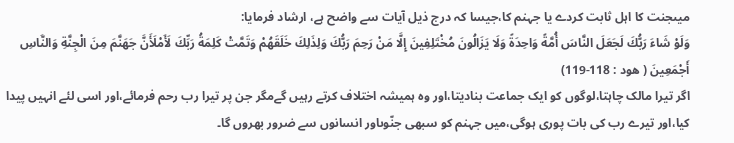میںجنت کا اہل ثابت کردے یا جہنم کا،جیسا کہ درج ذیل آیات سے واضح ہے، ارشاد فرمایا:
وَلَوْ شَاءَ رَبُّكَ لَجَعَلَ النَّاسَ أُمَّةً وَاحِدَةً وَلَا يَزَالُونَ مُخْتَلِفِينَ إِلَّا مَنْ رَحِمَ رَبُّكَ وَلِذَلِكَ خَلَقَهُمْ وَتَمَّتْ كَلِمَةُ رَبِّكَ لَأَمْلَأَنَّ جَهَنَّمَ مِنَ الْجِنَّةِ وَالنَّاسِ أَجْمَعِينَ ( ھود : 118-119)
اگر تیرا مالک چاہتا،لوگوں کو ایک جماعت بنادیتا،اور وہ ہمیشہ اختلاف کرتے رہیں گےمگر جن پر تیرا رب رحم فرمائے،اور اسی لئے انہیں پیدا کیا،اور تیرے رب کی بات پوری ہوگی،میں جہنم کو سبھی جنّوںاور انسانوں سے ضرور بھروں گا۔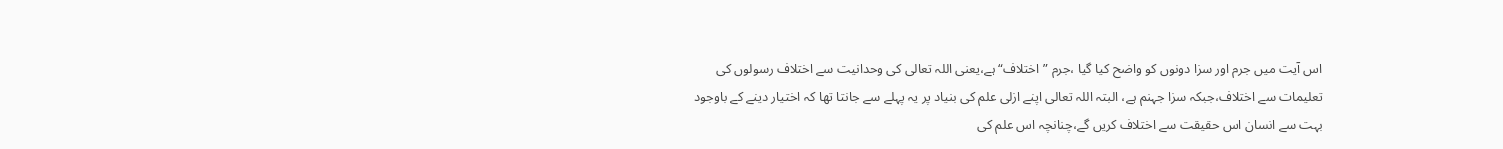اس آیت میں جرم اور سزا دونوں کو واضح کیا گیا ،جرم ”اختلاف“ہے،یعنی اللہ تعالی کی وحدانیت سے اختلاف رسولوں کی تعلیمات سے اختلاف،جبکہ سزا جہنم ہے، البتہ اللہ تعالی اپنے ازلی علم کی بنیاد پر یہ پہلے سے جانتا تھا کہ اختیار دینے کے باوجود بہت سے انسان اس حقیقت سے اختلاف کریں گے،چنانچہ اس علم کی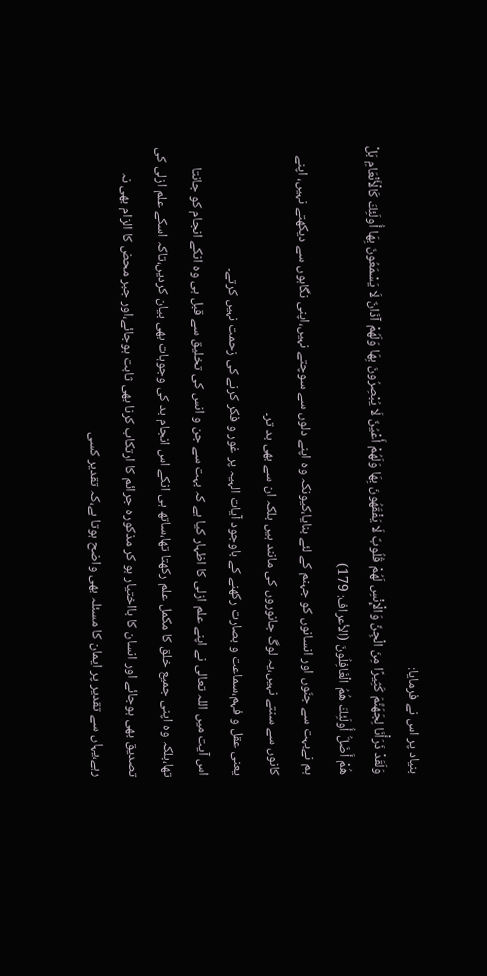بنیاد پر اس نے فرمایا:
وَلَقَدْ ذَرَأْنَا لِجَهَنَّمَ كَثِيرًا مِنَ الْجِنِّ وَالْإِنْسِ لَهُمْ قُلُوبٌ لَا يَفْقَهُونَ بِهَا وَلَهُمْ أَعْيُنٌ لَا يُبْصِرُونَ بِهَا وَلَهُمْ آذَانٌ لَا يَسْمَعُونَ بِهَا أُولَئِكَ كَالْأَنْعَامِ بَلْ هُمْ أَضَلُّ أُولَئِكَ هُمُ الْغَافِلُونَ (الأعراف: 179)
ہم نےبہت سے جنّوں اور انسانوں کو جہنم کے لئے بنایا،کیونکہ وہ اپنے دلوں سے سوچتے نہیں،اپنی نگاہوں سے دیکھتے نہیں، اپنے کانوں سے سنتے نہیں،یہ لوگ جانوروں کی مانند ہیں بلکہ ان سے بھی بد تر۔
یعنی عقل و فہم،سماعت و بصارت رکھنے کے باوجود آیات الہیہ پر غور و فکر کرنے کی زحمت نہیں کرتے۔
اس آیت میں اللہ تعالی نے اپنے علم ازلی کا اظہار کیا ہے کہ بہت سے جن و انس کی تخلیق سے قبل ہی وہ انکے انجام کو جانتا تھا،بلکہ وہ اپنی جمیع خلق کا مکمل علم رکھتا تھا،ساتھ ہی انکے اس انجام بد کی وجوہات بھی بیان کردیں،تاکہ اسکے علم ازلی کی تصدیق بھی ہوجائے اور انسان کا بااختیار ہو کر مذکورہ جرائم کا ارتکاب کرنا بھی ثابت ہوجائے،اور جبر محض کا الزام بھی نہ رہے،یہاں سے تقدیر پر ایمان کا مسئلہ بھی واضح ہوتا ہے،کہ تقدیر کسی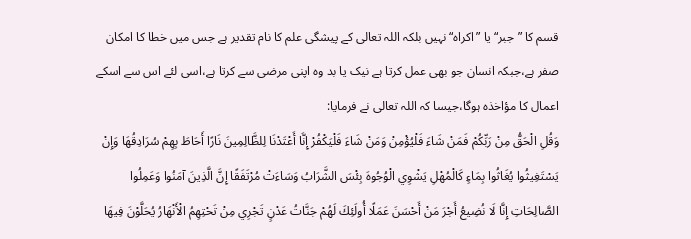قسم کا ”جبر“ یا ”اکراہ“ نہیں بلکہ اللہ تعالی کے پیشگی علم کا نام تقدیر ہے جس میں خطا کا امکان صفر ہے،جبکہ انسان جو بھی عمل کرتا ہے نیک یا بد وہ اپنی مرضی سے کرتا ہے،اسی لئے اس سے اسکے اعمال کا مؤاخذہ ہوگا،جیسا کہ اللہ تعالی نے فرمایا:
وَقُلِ الْحَقُّ مِنْ رَبِّكُمْ فَمَنْ شَاءَ فَلْيُؤْمِنْ وَمَنْ شَاءَ فَلْيَكْفُرْ إِنَّا أَعْتَدْنَا لِلظَّالِمِينَ نَارًا أَحَاطَ بِهِمْ سُرَادِقُهَا وَإِنْ يَسْتَغِيثُوا يُغَاثُوا بِمَاءٍ كَالْمُهْلِ يَشْوِي الْوُجُوهَ بِئْسَ الشَّرَابُ وَسَاءَتْ مُرْتَفَقًا إِنَّ الَّذِينَ آمَنُوا وَعَمِلُوا الصَّالِحَاتِ إِنَّا لَا نُضِيعُ أَجْرَ مَنْ أَحْسَنَ عَمَلًا أُولَئِكَ لَهُمْ جَنَّاتُ عَدْنٍ تَجْرِي مِنْ تَحْتِهِمُ الْأَنْهَارُ يُحَلَّوْنَ فِيهَا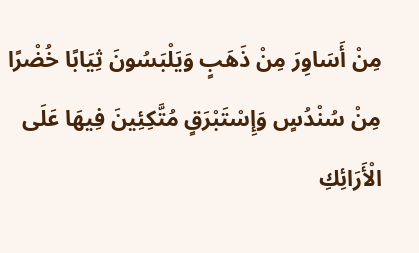مِنْ أَسَاوِرَ مِنْ ذَهَبٍ وَيَلْبَسُونَ ثِيَابًا خُضْرًا مِنْ سُنْدُسٍ وَإِسْتَبْرَقٍ مُتَّكِئِينَ فِيهَا عَلَى الْأَرَائِكِ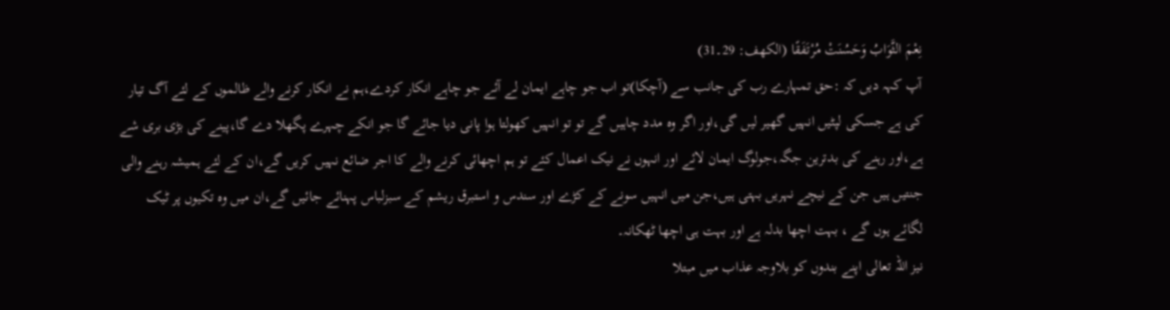نِعْمَ الثَّوَابُ وَحَسُنَتْ مُرْتَفَقًا (الكهف: 29۔31)
آپ کہہ دیں کہ :حق تمہارے رب کی جانب سے (آچکا)تو اب جو چاہے ایمان لے آئے جو چاہے انکار کردے،ہم نے انکار کرنے والے ظالموں کے لئے آگ تیار کی ہے جسکی لپٹیں انہیں گھیر لیں گی،اور اگر وہ مدد چاہیں گے تو تو انہیں کھولتا ہوا پانی دیا جائے گا جو انکے چہرے پگھلا دے گا،پینے کی بڑی بری شے ہے،اور رہنے کی بدترین جگہ،جولوگ ایمان لائے اور انہوں نے نیک اعمال کئے تو ہم اچھائی کرنے والے کا اجر ضائع نہیں کریں گے،ان کے لئے ہمیشہ رہنے والی جنتیں ہیں جن کے نیچے نہریں بہتی ہیں،جن میں انہیں سونے کے کڑے اور سندس و استبرق ریشم کے سبزلباس پہنائے جائیں گے،ان میں وہ تکیوں پر ٹیک لگائے ہوں گے ، بہت اچھا بدلہ ہے اور بہت ہی اچھا ٹھکانہ۔
نیز اللہ تعالی اپنے بندوں کو بلاوجہ عذاب میں مبتلا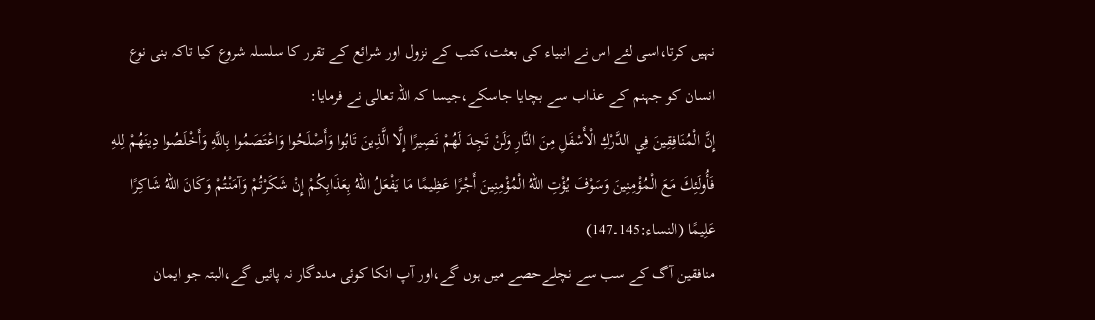نہیں کرتا،اسی لئے اس نے انبیاء کی بعثت،کتب کے نزول اور شرائع کے تقرر کا سلسلہ شروع کیا تاکہ بنی نوع انسان کو جہنم کے عذاب سے بچایا جاسکے،جیسا کہ اللہ تعالی نے فرمایا:
إِنَّ الْمُنَافِقِينَ فِي الدَّرْكِ الْأَسْفَلِ مِنَ النَّارِ وَلَنْ تَجِدَ لَهُمْ نَصِيرًا إِلَّا الَّذِينَ تَابُوا وَأَصْلَحُوا وَاعْتَصَمُوا بِاللَّهِ وَأَخْلَصُوا دِينَهُمْ لِلهِ فَأُولَئِكَ مَعَ الْمُؤْمِنِينَ وَسَوْفَ يُؤْتِ اللهُ الْمُؤْمِنِينَ أَجْرًا عَظِيمًا مَا يَفْعَلُ اللهُ بِعَذَابِكُمْ إِنْ شَكَرْتُمْ وَآمَنْتُمْ وَكَانَ اللهُ شَاكِرًا عَلِيمًا (النساء:145۔147)
منافقین آگ کے سب سے نچلےحصے میں ہوں گے،اور آپ انکا کوئی مددگار نہ پائیں گے،البتہ جو ایمان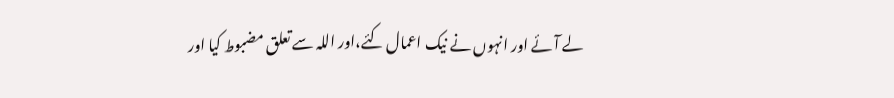لے آئے اور انہوں نے نیک اعمال کئے،اور اللہ سے تعلق مضبوط کیا اور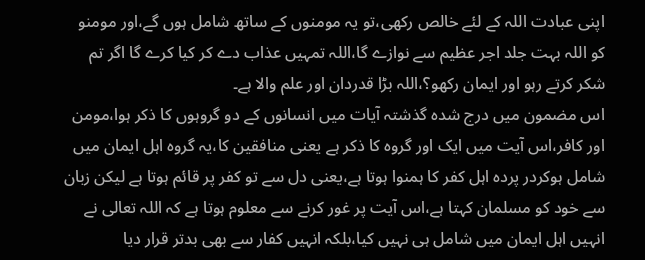اپنی عبادت اللہ کے لئے خالص رکھی،تو یہ مومنوں کے ساتھ شامل ہوں گے،اور مومنو کو اللہ بہت جلد اجر عظیم سے نوازے گا،اللہ تمہیں عذاب دے کر کیا کرے گا اگر تم شکر کرتے رہو اور ایمان رکھو؟،اللہ بڑا قدردان اور علم والا ہے۔
اس مضمون میں درج شدہ گذشتہ آیات میں انسانوں کے دو گروہوں کا ذکر ہوا،مومن اور کافر،اس آیت میں ایک اور گروہ کا ذکر ہے یعنی منافقین کا،یہ گروہ اہل ایمان میں شامل ہوکردر پردہ اہل کفر کا ہمنوا ہوتا ہے،یعنی دل سے تو کفر پر قائم ہوتا ہے لیکن زبان سے خود کو مسلمان کہتا ہے،اس آیت پر غور کرنے سے معلوم ہوتا ہے کہ اللہ تعالی نے انہیں اہل ایمان میں شامل ہی نہیں کیا،بلکہ انہیں کفار سے بھی بدتر قرار دیا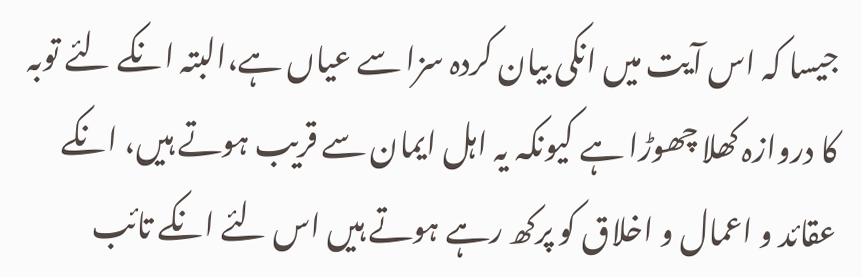جیسا کہ اس آیت میں انکی بیان کردہ سزا سے عیاں ہے،البتہ انکے لئے توبہ کا دروازہ کھلا چھوڑا ہے کیونکہ یہ اہل ایمان سے قریب ہوتے ہیں، انکے عقائد و اعمال و اخلاق کو پرکھ رہے ہوتے ہیں اس لئے انکے تائب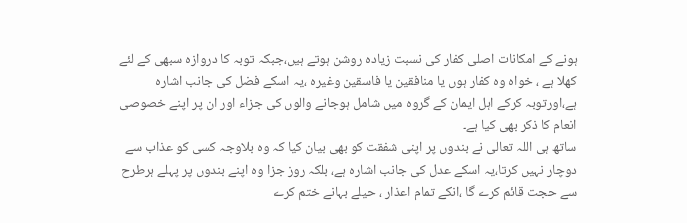ہونے کے امکانات اصلی کفار کی نسبت زیادہ روشن ہوتے ہیں،جبکہ توبہ کا دروازہ سبھی کے لئے کھلا ہے ، خواہ وہ کفار ہوں یا منافقین یا فاسقین وغیرہ ،یہ اسکے فضل کی جانب اشارہ ہے،اورتوبہ کرکے اہل ایمان کے گروہ میں شامل ہوجانے والوں کی جزاء اور ان پر اپنے خصوصی انعام کا ذکر بھی کیا ہے۔
ساتھ ہی اللہ تعالی نے بندوں پر اپنی شفقت کو بھی بیان کیا کہ وہ بلاوجہ کسی کو عذاب سے دوچار نہیں کرتا،یہ اسکے عدل کی جانب اشارہ ہے، بلکہ روز جزا وہ اپنے بندوں پر پہلے ہرطرح سے حجت قائم کرے گا ،انکے تمام اعذار ، حیلے بہانے ختم کرے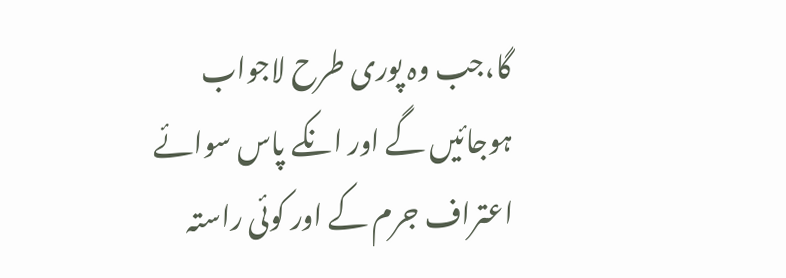گا،جب وہ پوری طرح لاجواب ہوجائیں گے اور انکے پاس سوائے اعتراف جرم کے اور کوئی راستہ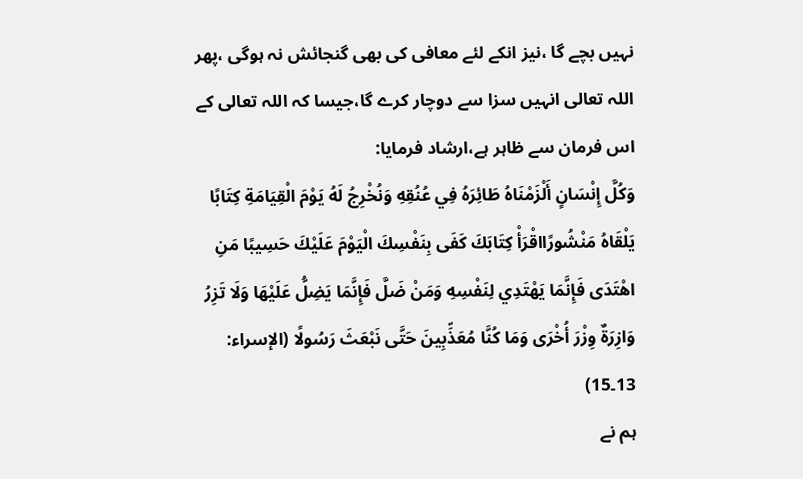نہیں بچے گا ،نیز انکے لئے معافی کی بھی گنجائش نہ ہوگی ،پھر اللہ تعالی انہیں سزا سے دوچار کرے گا،جیسا کہ اللہ تعالی کے اس فرمان سے ظاہر ہے،ارشاد فرمایا:
وَكُلَّ إِنْسَانٍ أَلْزَمْنَاهُ طَائِرَهُ فِي عُنُقِهِ وَنُخْرِجُ لَهُ يَوْمَ الْقِيَامَةِ كِتَابًا يَلْقَاهُ مَنْشُورًااقْرَأْ كِتَابَكَ كَفَى بِنَفْسِكَ الْيَوْمَ عَلَيْكَ حَسِيبًا مَنِ اهْتَدَى فَإِنَّمَا يَهْتَدِي لِنَفْسِهِ وَمَنْ ضَلَّ فَإِنَّمَا يَضِلُّ عَلَيْهَا وَلَا تَزِرُ وَازِرَةٌ وِزْرَ أُخْرَى وَمَا كُنَّا مُعَذِّبِينَ حَتَّى نَبْعَثَ رَسُولًا (الإسراء: 13۔15)
ہم نے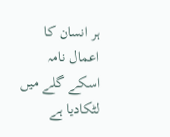ہر انسان کا اعمال نامہ اسکے گلے میں لٹکادیا ہے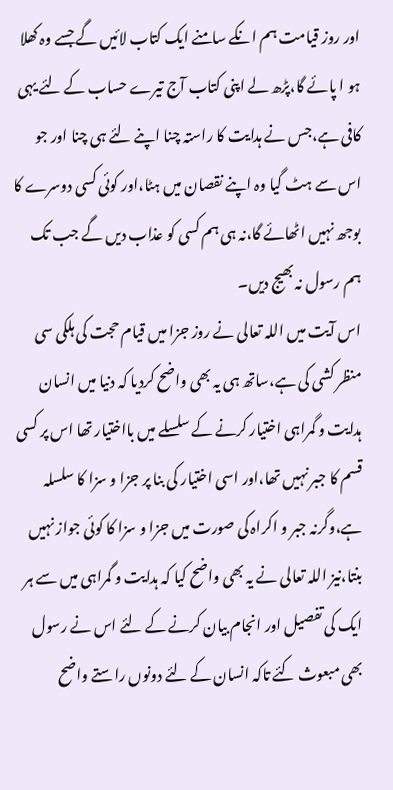اور روز قیامت ہم انکے سامنے ایک کتاب لائیں گے جسے وہ کھلا ہو ا پائے گا،پڑھ لے اپنی کتاب آج تیرے حساب کے لئے یہی کافی ہے،جس نے ہدایت کا راستہ چنا اپنے لئے ہی چنا اور جو اس سے ہٹ گیا وہ اپنے نقصان میں ہٹا،اور کوئی کسی دوسرے کا بوجھ نہیں اٹھائے گا،نہ ہی ہم کسی کو عذاب دیں گے جب تک ہم رسول نہ بھیج دیں۔
اس آیت میں اللہ تعالی نے روز جزا میں قیام حجت کی ہلکی سی منظر کشی کی ہے،ساتھ ہی یہ بھی واضح کردیا کہ دنیا میں انسان ہدایت و گمراہی اختیار کرنے کے سلسلے میں بااختیار تھا اس پر کسی قسم کا جبر نہیں تھا،اور اسی اختیار کی بنا پر جزا و سزا کا سلسلہ ہے،وگرنہ جبر و اکراہ کی صورت میں جزا و سزا کا کوئی جواز نہیں بنتا،نیز اللہ تعالی نے یہ بھی واضح کیا کہ ہدایت و گمراہی میں سے ہر ایک کی تفصیل اور انجام بیان کرنے کے لئے اس نے رسول بھی مبعوث کئے تاکہ انسان کے لئے دونوں راستے واضح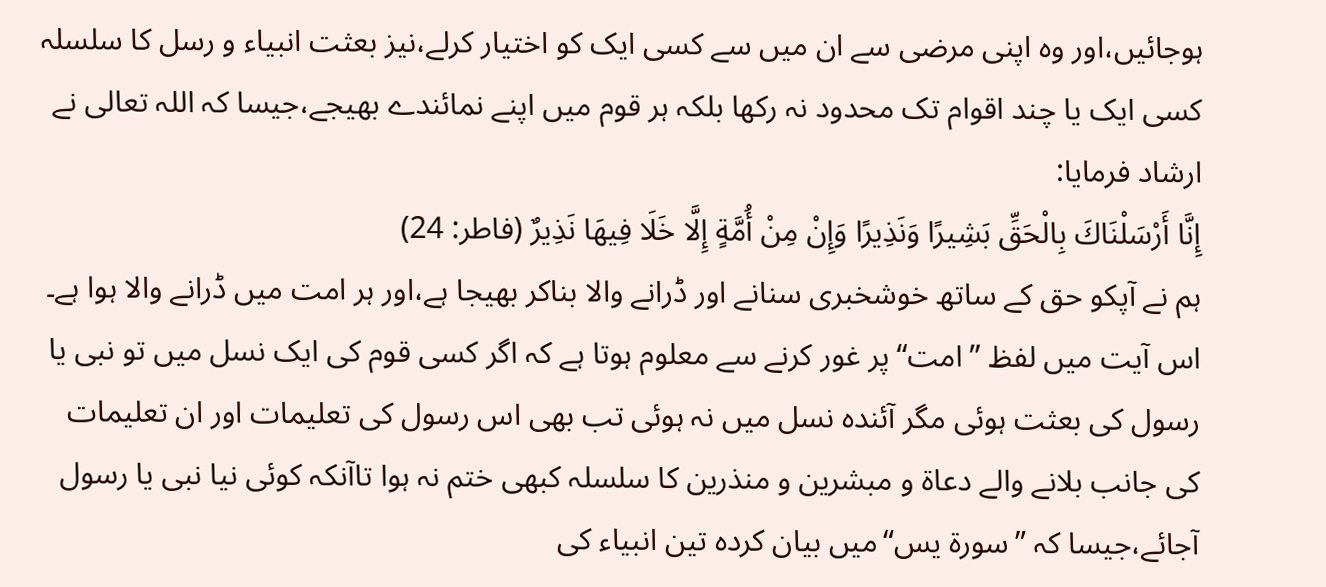ہوجائیں،اور وہ اپنی مرضی سے ان میں سے کسی ایک کو اختیار کرلے،نیز بعثت انبیاء و رسل کا سلسلہ کسی ایک یا چند اقوام تک محدود نہ رکھا بلکہ ہر قوم میں اپنے نمائندے بھیجے،جیسا کہ اللہ تعالی نے ارشاد فرمایا:
إِنَّا أَرْسَلْنَاكَ بِالْحَقِّ بَشِيرًا وَنَذِيرًا وَإِنْ مِنْ أُمَّةٍ إِلَّا خَلَا فِيهَا نَذِيرٌ (فاطر: 24)
ہم نے آپکو حق کے ساتھ خوشخبری سنانے اور ڈرانے والا بناکر بھیجا ہے،اور ہر امت میں ڈرانے والا ہوا ہے۔
اس آیت میں لفظ ”امت“پر غور کرنے سے معلوم ہوتا ہے کہ اگر کسی قوم کی ایک نسل میں تو نبی یا رسول کی بعثت ہوئی مگر آئندہ نسل میں نہ ہوئی تب بھی اس رسول کی تعلیمات اور ان تعلیمات کی جانب بلانے والے دعاۃ و مبشرین و منذرین کا سلسلہ کبھی ختم نہ ہوا تاآنکہ کوئی نیا نبی یا رسول آجائے،جیسا کہ ”سورۃ یس“میں بیان کردہ تین انبیاء کی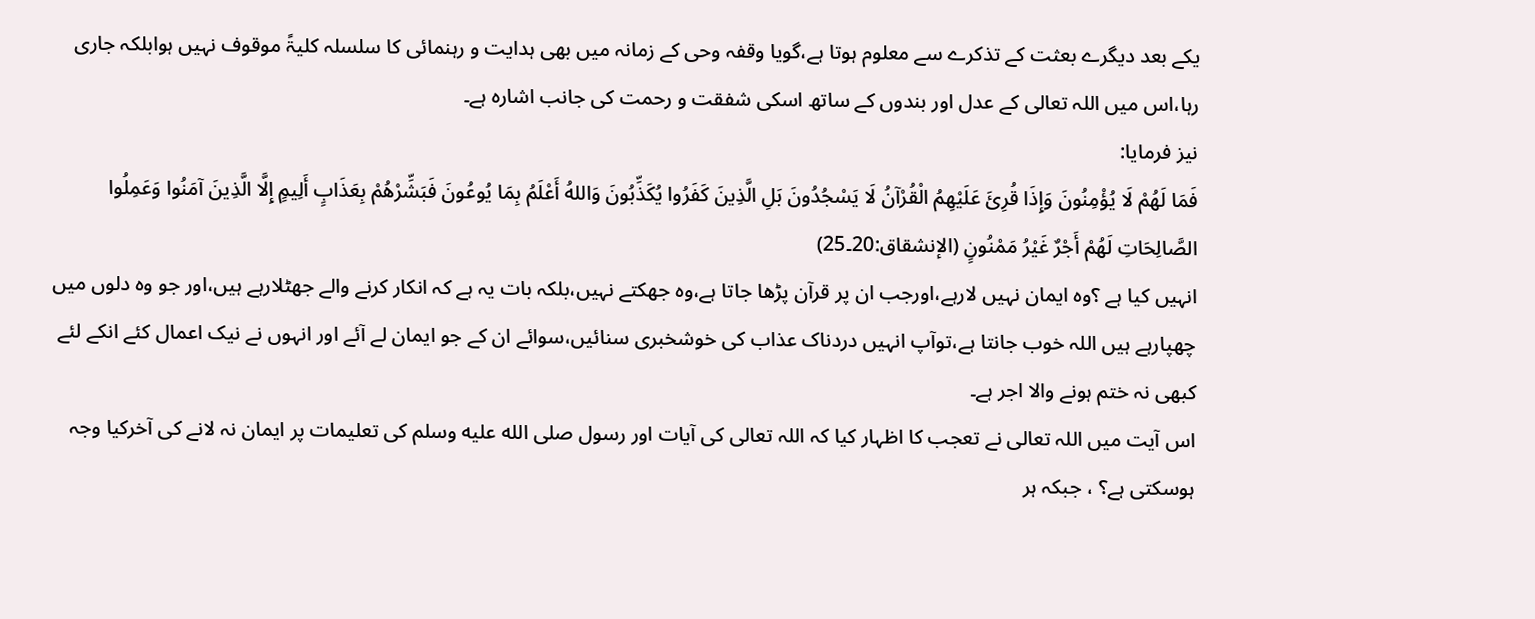یکے بعد دیگرے بعثت کے تذکرے سے معلوم ہوتا ہے،گویا وقفہ وحی کے زمانہ میں بھی ہدایت و رہنمائی کا سلسلہ کلیۃً موقوف نہیں ہوابلکہ جاری رہا،اس میں اللہ تعالی کے عدل اور بندوں کے ساتھ اسکی شفقت و رحمت کی جانب اشارہ ہے۔
نیز فرمایا:
فَمَا لَهُمْ لَا يُؤْمِنُونَ وَإِذَا قُرِئَ عَلَيْهِمُ الْقُرْآنُ لَا يَسْجُدُونَ بَلِ الَّذِينَ كَفَرُوا يُكَذِّبُونَ وَاللهُ أَعْلَمُ بِمَا يُوعُونَ فَبَشِّرْهُمْ بِعَذَابٍ أَلِيمٍ إِلَّا الَّذِينَ آمَنُوا وَعَمِلُوا الصَّالِحَاتِ لَهُمْ أَجْرٌ غَيْرُ مَمْنُونٍ (الإنشقاق:20۔25)
انہیں کیا ہے ؟وہ ایمان نہیں لارہے،اورجب ان پر قرآن پڑھا جاتا ہے،وہ جھکتے نہیں،بلکہ بات یہ ہے کہ انکار کرنے والے جھٹلارہے ہیں،اور جو وہ دلوں میں چھپارہے ہیں اللہ خوب جانتا ہے،توآپ انہیں دردناک عذاب کی خوشخبری سنائیں،سوائے ان کے جو ایمان لے آئے اور انہوں نے نیک اعمال کئے انکے لئے کبھی نہ ختم ہونے والا اجر ہے۔
اس آیت میں اللہ تعالی نے تعجب کا اظہار کیا کہ اللہ تعالی کی آیات اور رسول صلى الله عليه وسلم کی تعلیمات پر ایمان نہ لانے کی آخرکیا وجہ ہوسکتی ہے؟ ، جبکہ ہر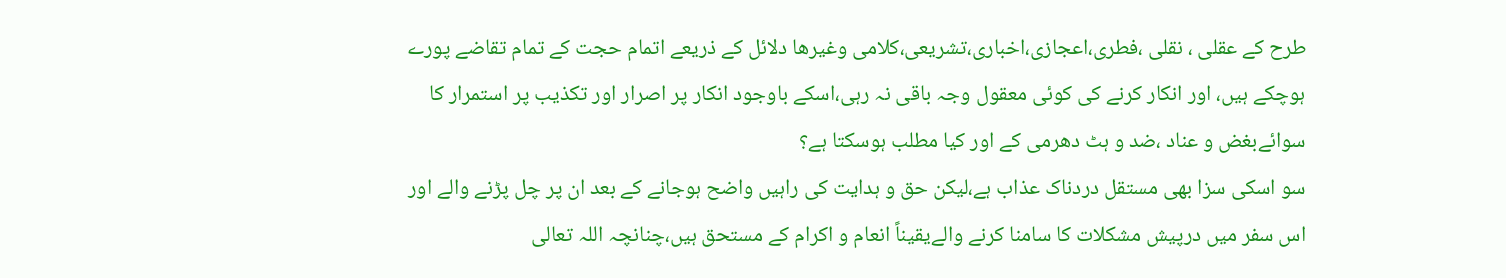طرح کے عقلی ، نقلی ،فطری،اعجازی،اخباری،تشریعی،کلامی وغیرھا دلائل کے ذریعے اتمام حجت کے تمام تقاضے پورے ہوچکے ہیں، اور انکار کرنے کی کوئی معقول وجہ باقی نہ رہی،اسکے باوجود انکار پر اصرار اور تکذیب پر استمرار کا سوائےبغض و عناد ،ضد و ہٹ دھرمی کے اور کیا مطلب ہوسکتا ہے؟
سو اسکی سزا بھی مستقل دردناک عذاب ہے،لیکن حق و ہدایت کی راہیں واضح ہوجانے کے بعد ان پر چل پڑنے والے اور اس سفر میں درپیش مشکلات کا سامنا کرنے والےیقیناً انعام و اکرام کے مستحق ہیں،چنانچہ اللہ تعالی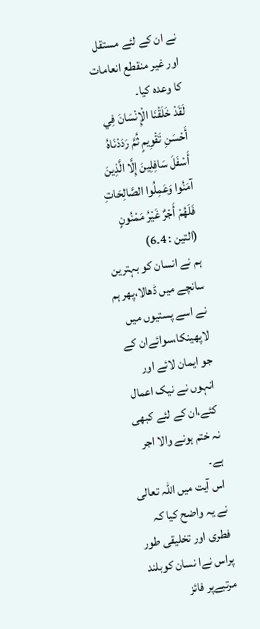نے ان کے لئے مستقل اور غیر منقطع انعامات کا وعدہ کیا۔
لَقَدْ خَلَقْنَا الْإِنْسَانَ فِي أَحْسَنِ تَقْوِيمٍ ثُمَّ رَدَدْنَاهُ أَسْفَلَ سَافِلِينَ إِلَّا الَّذِينَ آمَنُوا وَعَمِلُوا الصَّالِحَاتِ فَلَهُمْ أَجْرٌ غَيْرُ مَمْنُونٍ (التين : 4۔6)
ہم نے انسان کو بہترین سانچے میں ڈھالا،پھر ہم نے اسے پستیوں میں لاپھینکا،سوائےان کے جو ایمان لائے اور انہوں نے نیک اعمال کئے،ان کے لئے کبھی نہ ختم ہونے والا اجر ہے۔
اس آیت میں اللہ تعالی نے یہ واضح کیا کہ فطری اور تخلیقی طور پراس نےا نسان کوبلند مرتبےپر فائز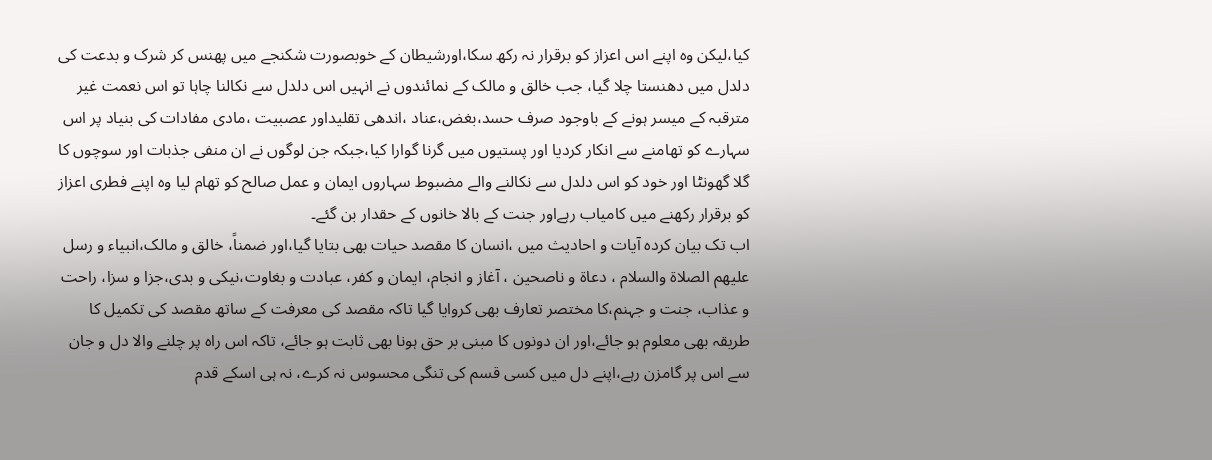کیا،لیکن وہ اپنے اس اعزاز کو برقرار نہ رکھ سکا،اورشیطان کے خوبصورت شکنجے میں پھنس کر شرک و بدعت کی دلدل میں دھنستا چلا گیا، جب خالق و مالک کے نمائندوں نے انہیں اس دلدل سے نکالنا چاہا تو اس نعمت غیر مترقبہ کے میسر ہونے کے باوجود صرف حسد،بغض،عناد ،اندھی تقلیداور عصبیت ،مادی مفادات کی بنیاد پر اس سہارے کو تھامنے سے انکار کردیا اور پستیوں میں گرنا گوارا کیا،جبکہ جن لوگوں نے ان منفی جذبات اور سوچوں کا گلا گھونٹا اور خود کو اس دلدل سے نکالنے والے مضبوط سہاروں ایمان و عمل صالح کو تھام لیا وہ اپنے فطری اعزاز کو برقرار رکھنے میں کامیاب رہےاور جنت کے بالا خانوں کے حقدار بن گئے۔
اب تک بیان کردہ آیات و احادیث میں ،انسان کا مقصد حیات بھی بتایا گیا،اور ضمناً، خالق و مالک،انبیاء و رسل علیھم الصلاۃ والسلام ، دعاۃ و ناصحین ، آغاز و انجام، ایمان و کفر، عبادت و بغاوت،نیکی و بدی،جزا و سزا، راحت و عذاب، جنت و جہنم،کا مختصر تعارف بھی کروایا گیا تاکہ مقصد کی معرفت کے ساتھ مقصد کی تکمیل کا طریقہ بھی معلوم ہو جائے،اور ان دونوں کا مبنی بر حق ہونا بھی ثابت ہو جائے، تاکہ اس راہ پر چلنے والا دل و جان سے اس پر گامزن رہے،اپنے دل میں کسی قسم کی تنگی محسوس نہ کرے، نہ ہی اسکے قدم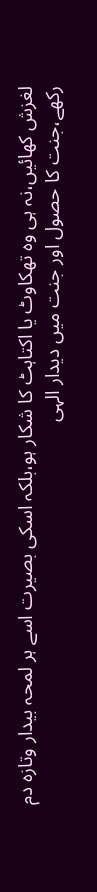لغزش کھائیں،نہ ہی وہ تھکاوٹ یا اکتاہٹ کا شکار ہو،بلکہ اسکی بصیرت اسے ہر لمحہ بیدار وتازہ دم رکھے،جنت کا حصول اور جنت میں دیدار الہی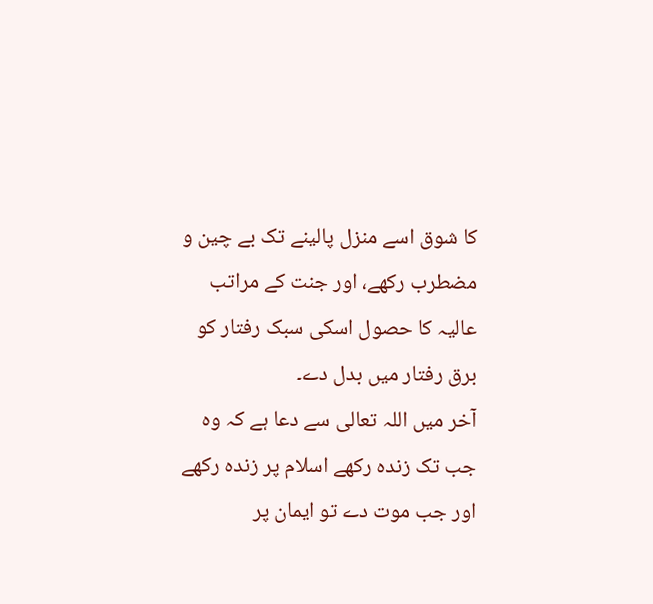کا شوق اسے منزل پالینے تک بے چین و مضطرب رکھے، اور جنت کے مراتب عالیہ کا حصول اسکی سبک رفتار کو برق رفتار میں بدل دے۔
آخر میں اللہ تعالی سے دعا ہے کہ وہ جب تک زندہ رکھے اسلام پر زندہ رکھے اور جب موت دے تو ایمان پر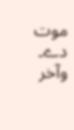موت دے۔
وآخر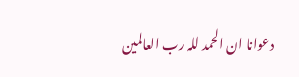دعوانا ان الحمد للہ رب العالمین